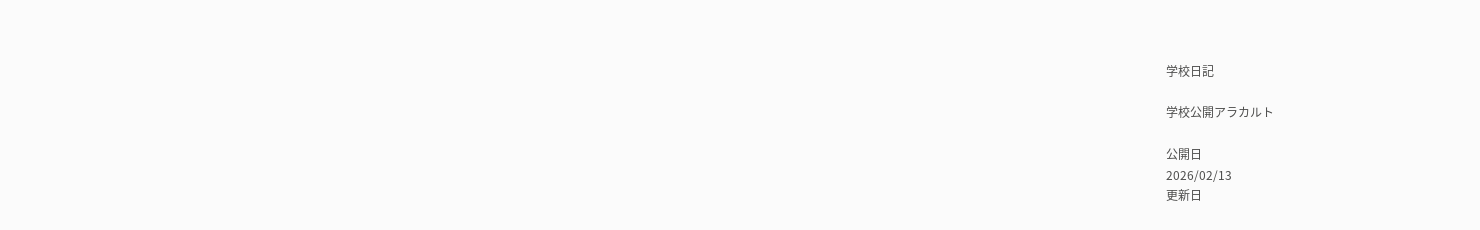学校日記

学校公開アラカルト

公開日
2026/02/13
更新日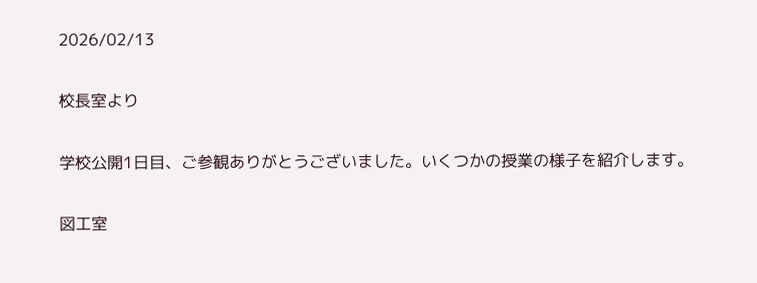2026/02/13

校長室より

学校公開1日目、ご参観ありがとうございました。いくつかの授業の様子を紹介します。

図工室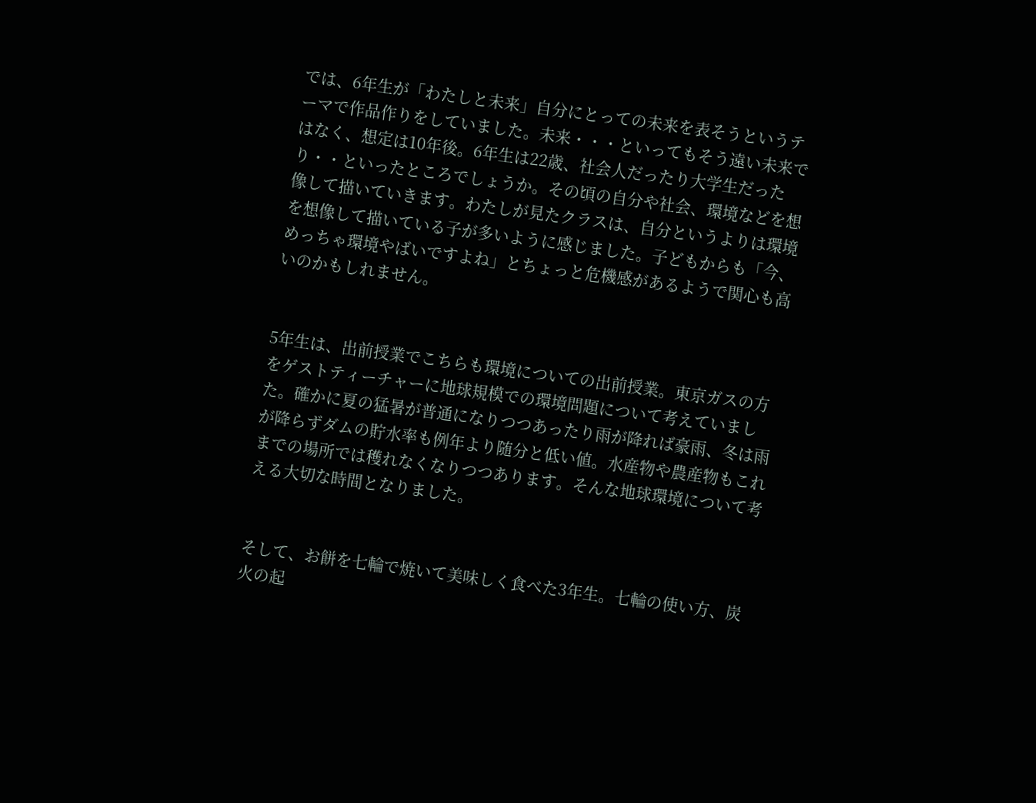では、6年生が「わたしと未来」自分にとっての未来を表そうというテーマで作品作りをしていました。未来・・・といってもそう遠い未来ではなく、想定は10年後。6年生は22歳、社会人だったり大学生だったり・・といったところでしょうか。その頃の自分や社会、環境などを想像して描いていきます。わたしが見たクラスは、自分というよりは環境を想像して描いている子が多いように感じました。子どもからも「今、めっちゃ環境やばいですよね」とちょっと危機感があるようで関心も高いのかもしれません。


5年生は、出前授業でこちらも環境についての出前授業。東京ガスの方をゲストティーチャーに地球規模での環境問題について考えていました。確かに夏の猛暑が普通になりつつあったり雨が降れば豪雨、冬は雨が降らずダムの貯水率も例年より随分と低い値。水産物や農産物もこれまでの場所では穫れなくなりつつあります。そんな地球環境について考える大切な時間となりました。


そして、お餅を七輪で焼いて美味しく食べた3年生。七輪の使い方、炭火の起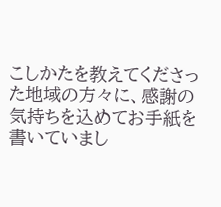こしかたを教えてくださった地域の方々に、感謝の気持ちを込めてお手紙を書いていまし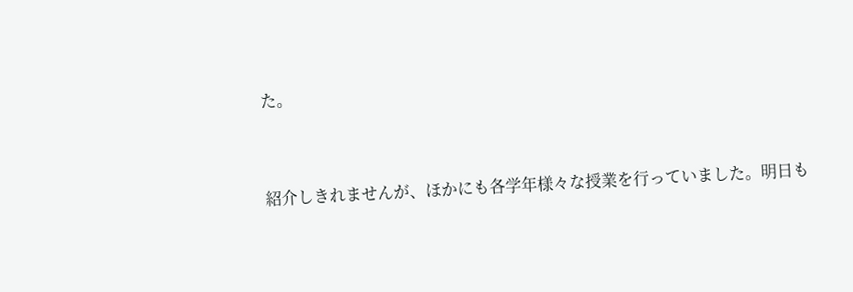た。


紹介しきれませんが、ほかにも各学年様々な授業を行っていました。明日も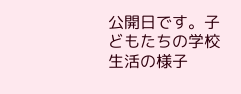公開日です。子どもたちの学校生活の様子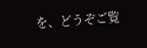を、どうぞご覧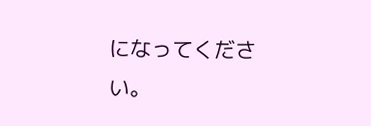になってください。